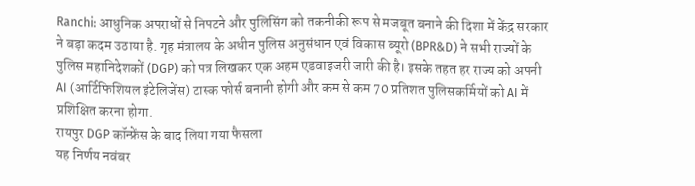Ranchi: आधुनिक अपराधों से निपटने और पुलिसिंग को तकनीकी रूप से मजबूत बनाने की दिशा में केंद्र सरकार ने बड़ा कदम उठाया है. गृह मंत्रालय के अधीन पुलिस अनुसंधान एवं विकास ब्यूरो (BPR&D) ने सभी राज्यों के पुलिस महानिदेशकों (DGP) को पत्र लिखकर एक अहम एडवाइजरी जारी की है। इसके तहत हर राज्य को अपनी AI (आर्टिफिशियल इंटेलिजेंस) टास्क फोर्स बनानी होगी और कम से कम 70 प्रतिशत पुलिसकर्मियों को AI में प्रशिक्षित करना होगा.
रायपुर DGP कॉन्फ्रेंस के बाद लिया गया फैसला
यह निर्णय नवंबर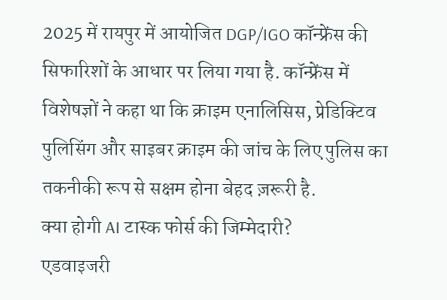2025 में रायपुर में आयोजित DGP/IGO कॉन्फ्रेंस की सिफारिशों के आधार पर लिया गया है. कॉन्फ्रेंस में विशेषज्ञों ने कहा था कि क्राइम एनालिसिस, प्रेडिक्टिव पुलिसिंग और साइबर क्राइम की जांच के लिए पुलिस का तकनीकी रूप से सक्षम होना बेहद ज़रूरी है.
क्या होगी AI टास्क फोर्स की जिम्मेदारी?
एडवाइजरी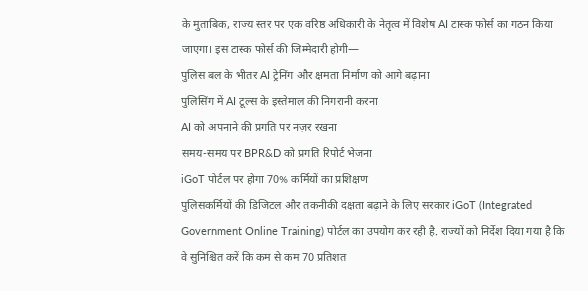के मुताबिक, राज्य स्तर पर एक वरिष्ठ अधिकारी के नेतृत्व में विशेष AI टास्क फोर्स का गठन किया जाएगा। इस टास्क फोर्स की जिम्मेदारी होगी—
पुलिस बल के भीतर AI ट्रेनिंग और क्षमता निर्माण को आगे बढ़ाना
पुलिसिंग में AI टूल्स के इस्तेमाल की निगरानी करना
AI को अपनाने की प्रगति पर नज़र रखना
समय-समय पर BPR&D को प्रगति रिपोर्ट भेजना
iGoT पोर्टल पर होगा 70% कर्मियों का प्रशिक्षण
पुलिसकर्मियों की डिजिटल और तकनीकी दक्षता बढ़ाने के लिए सरकार iGoT (Integrated Government Online Training) पोर्टल का उपयोग कर रही है. राज्यों को निर्देश दिया गया है कि वे सुनिश्चित करें कि कम से कम 70 प्रतिशत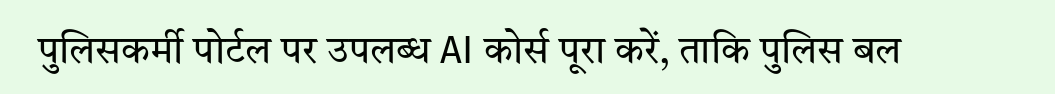पुलिसकर्मी पोर्टल पर उपलब्ध AI कोर्स पूरा करें, ताकि पुलिस बल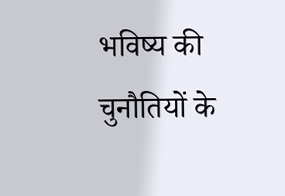भविष्य की चुनौतियों के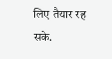लिए तैयार रह सके.